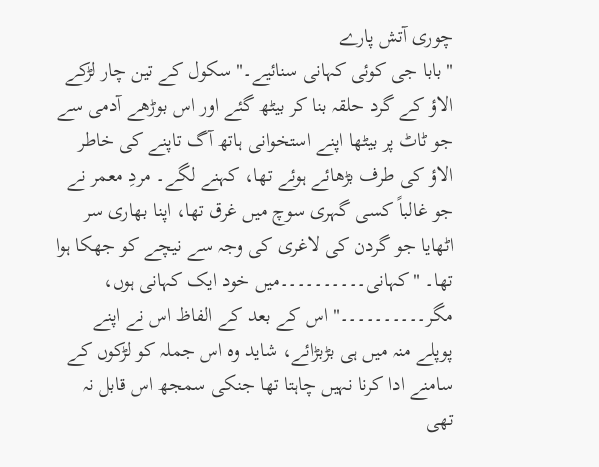چوری آتش پارے
"بابا جی کوئی کہانی سنائیے۔" سکول کے تین چار لڑکے الاؤ کے گرد حلقہ بنا کر بیٹھ گئے اور اس بوڑھے آدمی سے جو ٹاٹ پر بیٹھا اپنے استخوانی ہاتھ آگ تاپنے کی خاطر الاؤ کی طرف بڑھائے ہوئے تھا، کہنے لگے۔ مردِ معمر نے جو غالباً کسی گہری سوچ میں غرق تھا، اپنا بھاری سر اٹھایا جو گردن کی لاغری کی وجہ سے نیچے کو جھکا ہوا تھا۔ "کہانی۔۔۔۔۔۔۔۔۔۔میں خود ایک کہانی ہوں، مگر۔۔۔۔۔۔۔۔۔۔" اس کے بعد کے الفاظ اس نے اپنے پوپلے منہ میں ہی بڑبڑائے، شاید وہ اس جملہ کو لڑکوں کے سامنے ادا کرنا نہیں چاہتا تھا جنکی سمجھ اس قابل نہ تھی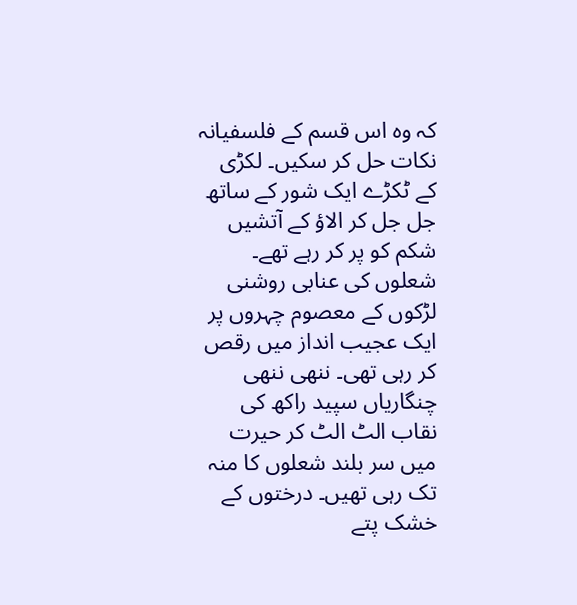کہ وہ اس قسم کے فلسفیانہ نکات حل کر سکیں۔ لکڑی کے ٹکڑے ایک شور کے ساتھ جل جل کر الاؤ کے آتشیں شکم کو پر کر رہے تھے۔ شعلوں کی عنابی روشنی لڑکوں کے معصوم چہروں پر ایک عجیب انداز میں رقص کر رہی تھی۔ ننھی ننھی چنگاریاں سپید راکھ کی نقاب الٹ الٹ کر حیرت میں سر بلند شعلوں کا منہ تک رہی تھیں۔ درختوں کے خشک پتے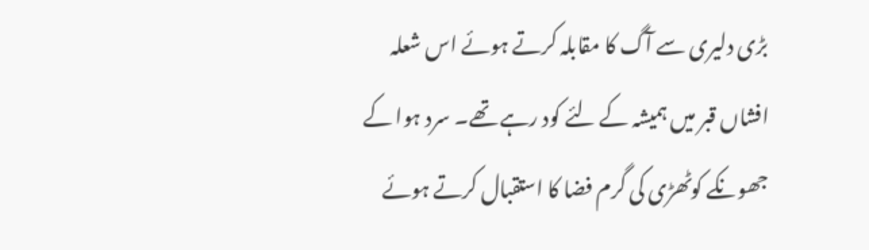بڑی دلیری سے آگ کا مقابلہ کرتے ہوئے اس شعلہ افشاں قبر میں ہمیشہ کے لئے کود رہے تھے۔ سرد ہوا کے جھونکے کوٹھڑی کی گرم فضا کا استقبال کرتے ہوئے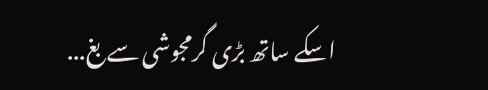اسکے ساتھ بڑی گرمجوشی سے بغ...